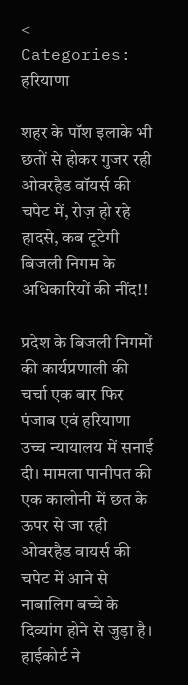<
Categories: हरियाणा

शहर के पॉश इलाके भी छतों से होकर गुजर रही ओवरहैड वॉयर्स की चपेट में, रोज़ हो रहे हादसे, कब टूटेगी बिजली निगम के अधिकारियों की नींद!!

प्रदेश के बिजली निगमों की कार्यप्रणाली की चर्चा एक बार फिर पंजाब एवं हरियाणा उच्च न्यायालय में सनाई दी। मामला पानीपत की एक कालोनी में छत के ऊपर से जा रही ओवरहैड वायर्स की चपेट में आने से नाबालिग बच्चे के दिव्यांग होने से जुड़ा है। हाईकोर्ट ने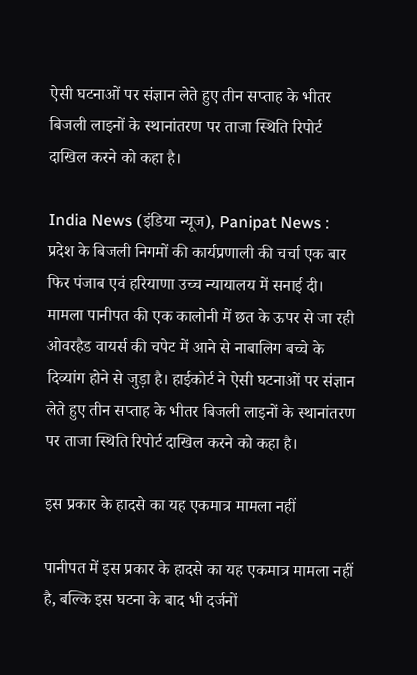ऐसी घटनाओं पर संज्ञान लेते हुए तीन सप्ताह के भीतर बिजली लाइनों के स्थानांतरण पर ताजा स्थिति रिपोर्ट दाखिल करने को कहा है।

India News (इंडिया न्यूज), Panipat News : प्रदेश के बिजली निगमों की कार्यप्रणाली की चर्चा एक बार फिर पंजाब एवं हरियाणा उच्च न्यायालय में सनाई दी। मामला पानीपत की एक कालोनी में छत के ऊपर से जा रही ओवरहैड वायर्स की चपेट में आने से नाबालिग बच्चे के दिव्यांग होने से जुड़ा है। हाईकोर्ट ने ऐसी घटनाओं पर संज्ञान लेते हुए तीन सप्ताह के भीतर बिजली लाइनों के स्थानांतरण पर ताजा स्थिति रिपोर्ट दाखिल करने को कहा है।

इस प्रकार के हादसे का यह एकमात्र मामला नहीं

पानीपत में इस प्रकार के हादसे का यह एकमात्र मामला नहीं है, बल्कि इस घटना के बाद भी दर्जनों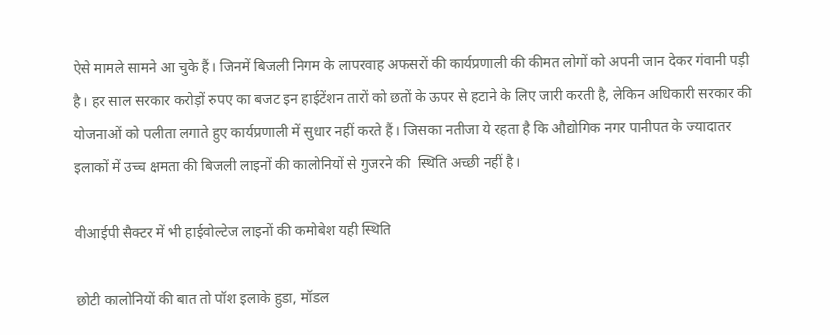ऐसे मामले सामने आ चुके हैं। जिनमें बिजली निगम के लापरवाह अफसरों की कार्यप्रणाली की कीमत लोगों को अपनी जान देकर गंवानी पड़ी है। हर साल सरकार करोड़ों रुपए का बजट इन हाईटेंशन तारों को छतों के ऊपर से हटाने के लिए जारी करती है, लेकिन अधिकारी सरकार की योजनाओं को पलीता लगाते हुए कार्यप्रणाली में सुधार नहीं करते हैं। जिसका नतीजा ये रहता है कि औद्योगिक नगर पानीपत के ज्यादातर इलाकों में उच्च क्षमता की बिजली लाइनों की कालोनियों से गुजरने की  स्थिति अच्छी नहीं है।

वीआईपी सैक्टर में भी हाईवोल्टेज लाइनों की कमोबेश यही स्थिति

छोटी कालोनियों की बात तो पॉश इलाके हुडा, मॉडल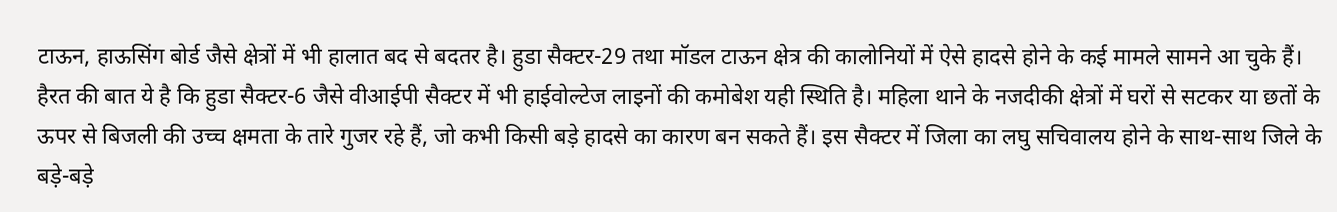टाऊन, हाऊसिंग बोर्ड जैसे क्षेत्रों में भी हालात बद से बदतर है। हुडा सैक्टर-29 तथा मॉडल टाऊन क्षेत्र की कालोनियों में ऐसे हादसे होने के कई मामले सामने आ चुके हैं। हैरत की बात ये है कि हुडा सैक्टर-6 जैसे वीआईपी सैक्टर में भी हाईवोल्टेज लाइनों की कमोबेश यही स्थिति है। महिला थाने के नजदीकी क्षेत्रों में घरों से सटकर या छतों के ऊपर से बिजली की उच्च क्षमता के तारे गुजर रहे हैं, जो कभी किसी बड़े हादसे का कारण बन सकते हैं। इस सैक्टर में जिला का लघु सचिवालय होने के साथ-साथ जिले के बड़े-बड़े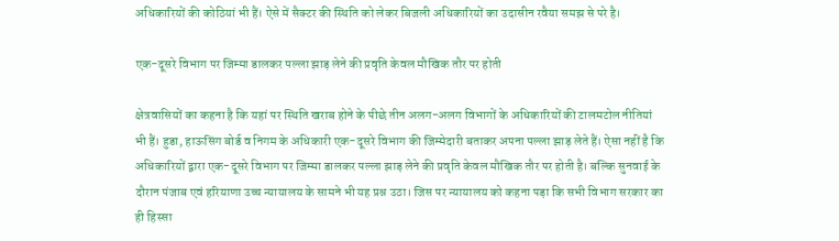अधिकारियों की कोठियां भी हैं। ऐसे में सैक्टर की स्थिति को लेकर बिजली अधिकारियों का उदासीन रवैया समझ से परे है।

एक-दूसरे विभाग पर जिम्मा डालकर पल्ला झाड़ लेने की प्रवृति केवल मौखिक तौर पर होती

क्षेत्रवासियों का कहना है कि यहां पर स्थिति खराब होने के पीछे तीन अलग-अलग विभागों के अधिकारियों की टालमटोल नीतियां भी हैं। हुडा, हाऊसिंग बोर्ड व निगम के अधिकारी एक-दूसरे विभाग की जिम्मेदारी बताकर अपना पल्ला झाड़ लेते हैं। ऐसा नहीं है कि अधिकारियों द्वारा एक-दूसरे विभाग पर जिम्मा डालकर पल्ला झाड़ लेने की प्रवृति केवल मौखिक तौर पर होती है। बल्कि सुनवाई के दौरान पंजाब एवं हरियाणा उच्च न्यायालय के सामने भी यह प्रश्न उठा। जिस पर न्यायालय को कहना पड़ा कि सभी विभाग सरकार का ही हिस्सा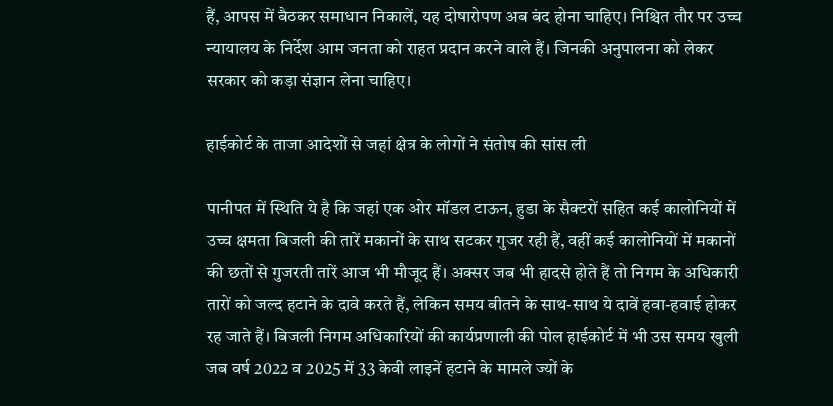हैं, आपस में बैठकर समाधान निकालें, यह दोषारोपण अब बंद होना चाहिए। निश्चित तौर पर उच्च न्यायालय के निर्देश आम जनता को राहत प्रदान करने वाले हैं। जिनकी अनुपालना को लेकर सरकार को कड़ा संज्ञान लेना चाहिए।

हाईकोर्ट के ताजा आदेशों से जहां क्षेत्र के लोगों ने संतोष की सांस ली

पानीपत में स्थिति ये है कि जहां एक ओर मॉडल टाऊन, हुडा के सैक्टरों सहित कई कालोनियों में उच्च क्षमता बिजली की तारें मकानों के साथ सटकर गुजर रही हैं, वहीं कई कालोनियों में मकानों की छतों से गुजरती तारें आज भी मौजूद हैं। अक्सर जब भी हादसे होते हैं तो निगम के अधिकारी तारों को जल्द हटाने के दावे करते हैं, लेकिन समय बीतने के साथ-साथ ये दावें हवा-हवाई होकर रह जाते हैं। बिजली निगम अधिकारियों की कार्यप्रणाली की पोल हाईकोर्ट में भी उस समय खुली जब वर्ष 2022 व 2025 में 33 केवी लाइनें हटाने के मामले ज्यों के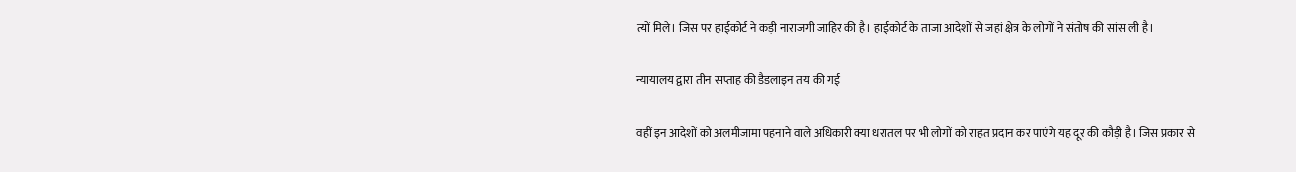त्यों मिले। जिस पर हाईकोर्ट ने कड़ी नाराजगी जाहिर की है। हाईकोर्ट के ताजा आदेशों से जहां क्षेत्र के लोगों ने संतोष की सांस ली है।

न्यायालय द्वारा तीन सप्ताह की डैडलाइन तय की गई

वहीं इन आदेशों को अलमीजामा पहनाने वाले अधिकारी क्या धरातल पर भी लोगों को राहत प्रदान कर पाएंगे यह दूर की कौड़ी है। जिस प्रकार से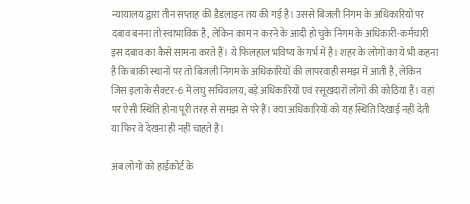न्यायालय द्वारा तीन सप्ताह की डैडलाइन तय की गई है। उससे बिजली निगम के अधिकारियों पर दबाव बनना तो स्वाभाविक है, लेकिन काम न करने के आदी हो चुके निगम के अधिकारी-कर्मचारी इस दबाव का कैसे सामना करते हैं। ये फिलहाल भविष्य के गर्भ में है। शहर के लोगों का ये भी कहना है कि बाकी स्थानों पर तो बिजली निगम के अधिकारियों की लापरवाही समझ में आती है, लेकिन जिस इलाके सैक्टर-6 में लघु सचिवालय, बड़े अधिकारियों एवं रसूखदारों लोगों की कोठियां हैं। वहां पर ऐसी स्थिति होना पूरी तरह से समझ से परे हैं। क्या अधिकारियों को यह स्थिति दिखाई नहीं देती या फिर वे देखना ही नहीं चाहते हैं।

अब लोगों को हाईकोर्ट के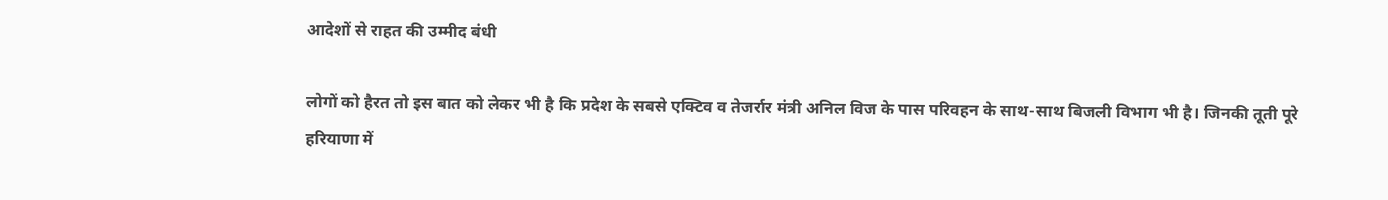आदेशों से राहत की उम्मीद बंधी

लोगों को हैरत तो इस बात को लेकर भी है कि प्रदेश के सबसे एक्टिव व तेजर्रार मंत्री अनिल विज के पास परिवहन के साथ-साथ बिजली विभाग भी है। जिनकी तूती पूरे हरियाणा में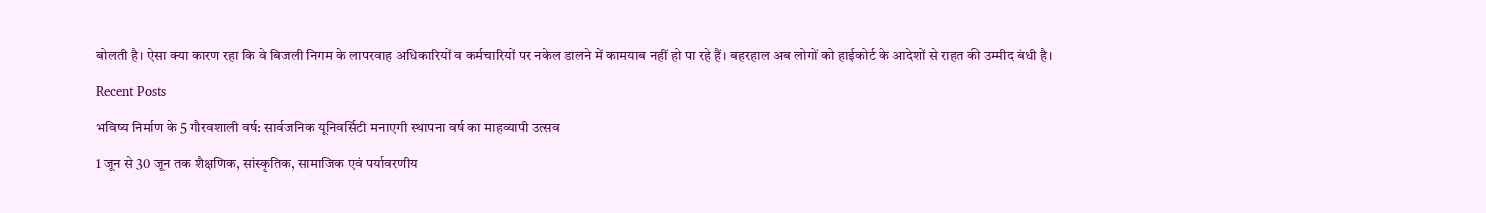बोलती है। ऐसा क्या कारण रहा कि वे बिजली निगम के लापरवाह अधिकारियों व कर्मचारियों पर नकेल डालने में कामयाब नहीं हो पा रहे हैं। बहरहाल अब लोगों को हाईकोर्ट के आदेशों से राहत की उम्मीद बंधी है।

Recent Posts

भविष्य निर्माण के 5 गौरवशाली वर्ष: सार्वजनिक यूनिवर्सिटी मनाएगी स्थापना वर्ष का माहव्यापी उत्सव

1 जून से 30 जून तक शैक्षणिक, सांस्कृतिक, सामाजिक एवं पर्यावरणीय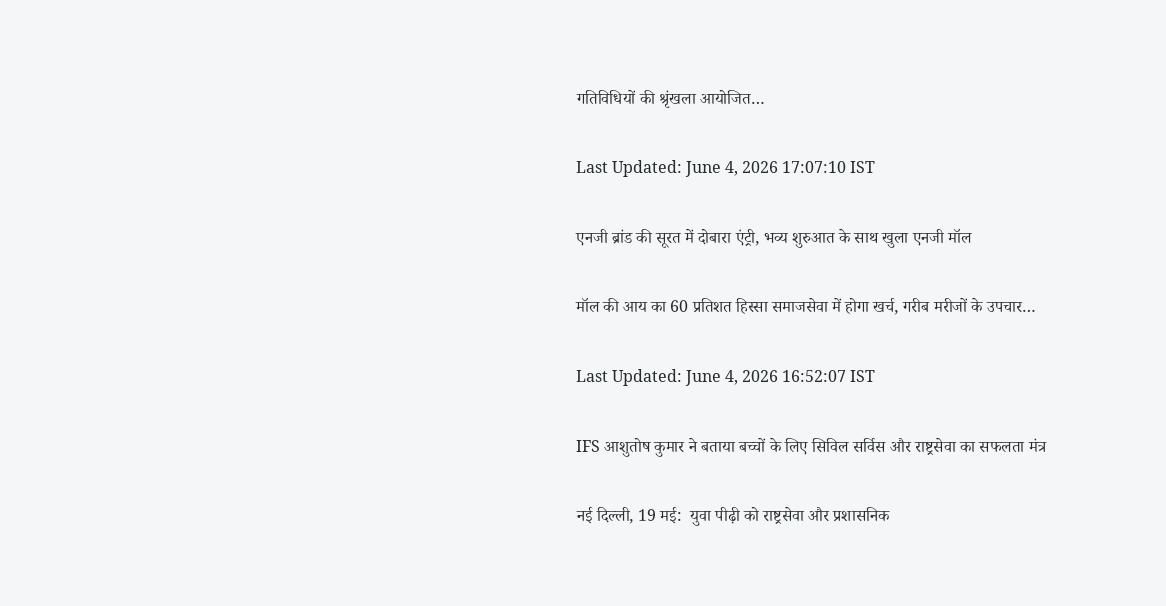गतिविधियों की श्रृंखला आयोजित…

Last Updated: June 4, 2026 17:07:10 IST

एनजी ब्रांड की सूरत में दोबारा एंट्री, भव्य शुरुआत के साथ खुला एनजी मॉल

मॉल की आय का 60 प्रतिशत हिस्सा समाजसेवा में होगा खर्च, गरीब मरीजों के उपचार…

Last Updated: June 4, 2026 16:52:07 IST

IFS आशुतोष कुमार ने बताया बच्चों के लिए सिविल सर्विस और राष्ट्रसेवा का सफलता मंत्र

नई दिल्ली, 19 मई:  युवा पीढ़ी को राष्ट्रसेवा और प्रशासनिक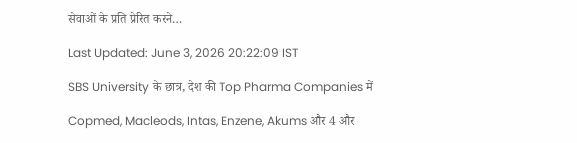सेवाओं के प्रति प्रेरित करने…

Last Updated: June 3, 2026 20:22:09 IST

SBS University के छात्र, देश की Top Pharma Companies में

Copmed, Macleods, Intas, Enzene, Akums और 4 और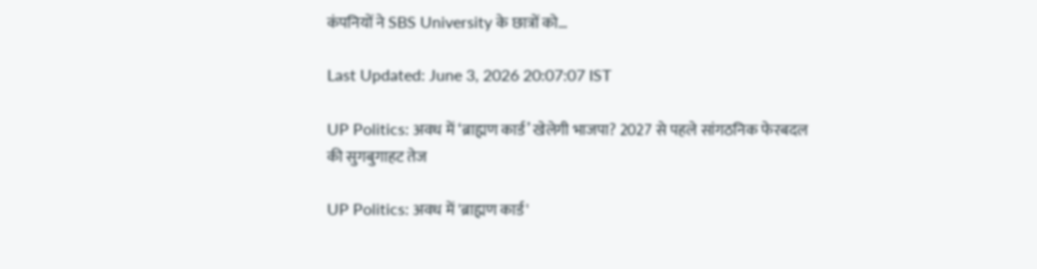कंपनियों ने SBS University के छात्रों को…

Last Updated: June 3, 2026 20:07:07 IST

UP Politics: अवध में ‘ब्राह्मण कार्ड’ खेलेगी भाजपा? 2027 से पहले सांगठनिक फेरबदल की सुगबुगाहट तेज

UP Politics: अवध में 'ब्राह्मण कार्ड'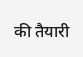की तैयारी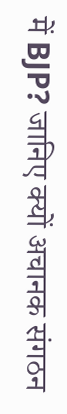में BJP? जानिए क्यों अचानक संगठन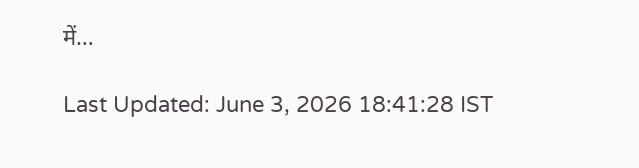में…

Last Updated: June 3, 2026 18:41:28 IST